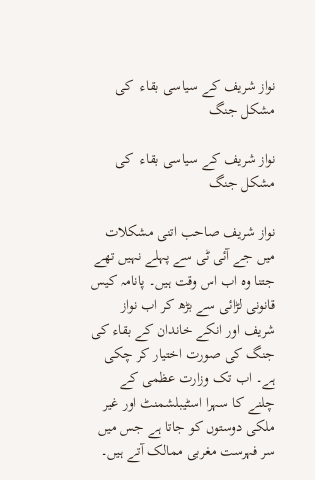نواز شریف کے سیاسی بقاء  کی مشکل جنگ

نواز شریف کے سیاسی بقاء  کی مشکل جنگ

نواز شریف صاحب اتنی مشکلات میں جے آئی ٹی سے پہلے نہیں تھے جتنا وہ اب اس وقت ہیں۔ پانامہ کیس قانونی لڑائی سے بڑھ کر اب نواز شریف اور انکے خاندان کے بقاء کی جنگ کی صورت اختیار کر چکی ہے۔ اب تک وزارت عظمی کے چلنے کا سہرا اسٹیبلشمنٹ اور غیر ملکی دوستوں کو جاتا ہے جس میں سر فہرست مغربی ممالک آتے ہیں۔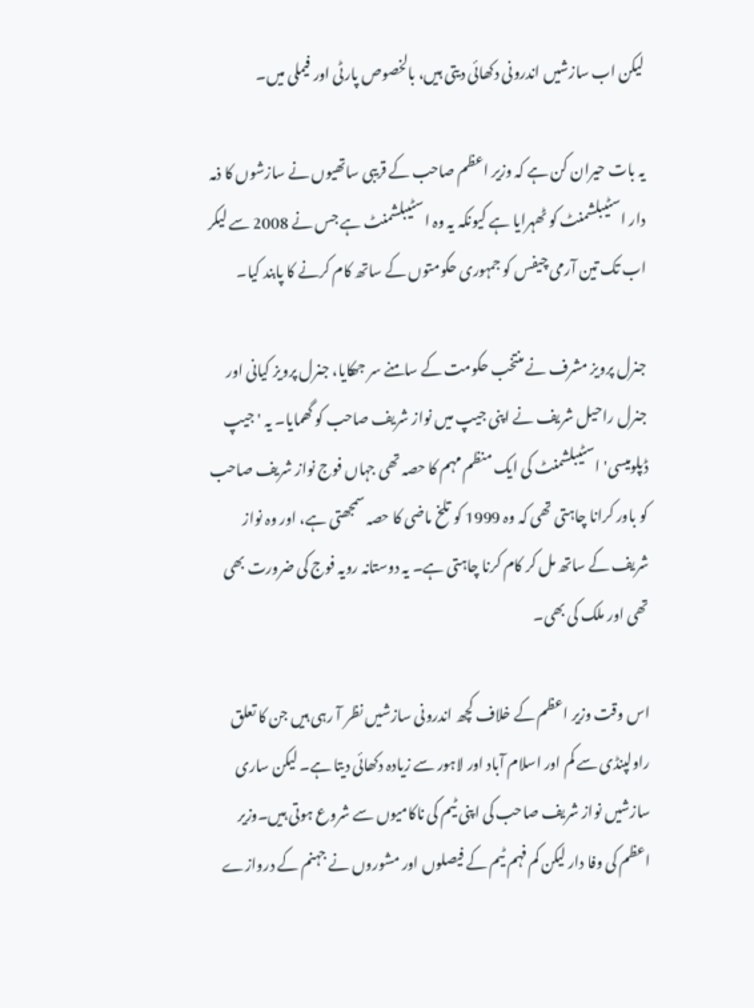لیکن اب سازشیں اندرونی دکھائی دیتی ہیں، بالخصوص پارٹی اور فیملی میں۔

یہ بات حیران کن ہے کہ وزیر اعظم صاحب کے قریبی ساتھیوں نے سازشوں کا ذمہ دار اسٹیبلشمنٹ کو ٹھہرایا ہے کیونکہ یہ وہ اسٹیبلشمنٹ ہے جس نے 2008 سے لیکر اب تک تین آرمی چیفس کو جمہوری حکومتوں کے ساتھ کام کرنے کا پابند کیا۔

جنرل پرویز مشرف نے منتخب حکومت کے سامنے سر جھکایا، جنرل پرویز کیانی اور جنرل راحیل شریف نے اپنی جیپ میں نواز شریف صاحب کو گھمایا۔ یہ 'جیپ ڈپلومیسی' اسٹیبلشمنٹ کی ایک منظم مہم کا حصہ تھی جہاں فوج نواز شریف صاحب کو باور کرانا چاہتی تھی کہ وہ 1999 کو تلخ ماضی کا حصہ سمجھتی ہے، اور وہ نواز شریف کے ساتھ مل کر کام کرنا چاہتی ہے۔ یہ دوستانہ رویہ فوج کی ضرورت بھی تھی اور ملک کی بھی۔

اس وقت وزیر اعظم کے خلاف کچھ اندرونی سازشیں نظر آ رہی ہیں جن کا تعلق راولپنڈی سے کم اور اسلام آباد اور لاہور سے زیادہ دکھائی دیتا ہے۔ لیکن ساری سازشیں نواز شریف صاحب کی اپنی ٹیم کی ناکامیوں سے شروع ہوتی ہیں۔وزیر اعظم کی وفا دار لیکن کم فہم ٹیم کے فیصلوں اور مشوروں نے جہنم کے دروازے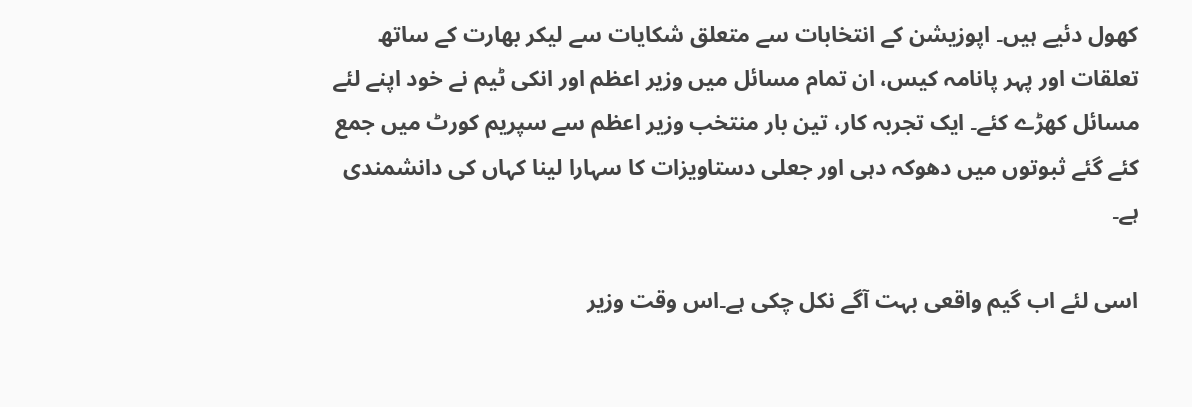کھول دئیے ہیں۔ اپوزیشن کے انتخابات سے متعلق شکایات سے لیکر بھارت کے ساتھ تعلقات اور پہر پانامہ کیس، ان تمام مسائل میں وزیر اعظم اور انکی ٹیم نے خود اپنے لئے مسائل کھڑے کئے۔ ایک تجربہ کار، تین بار منتخب وزیر اعظم سے سپریم کورٹ میں جمع کئے گئے ثبوتوں میں دھوکہ دہی اور جعلی دستاویزات کا سہارا لینا کہاں کی دانشمندی ہے۔

اسی لئے اب گیم واقعی بہت آگے نکل چکی ہے۔اس وقت وزیر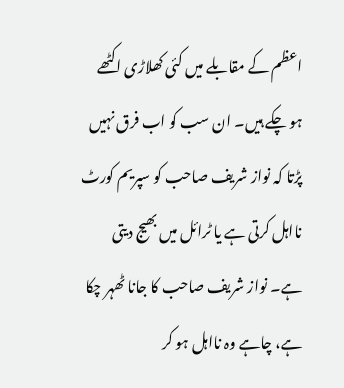اعظم کے مقابلے میں کئی کھلاڑی اکٹھے ہو چکے ہیں۔ ان سب کو اب فرق نہیں پڑتا کہ نواز شریف صاحب کو سپریم کورٹ نااہل کرتی ہے یا ٹرائل میں بھیج دیتی ہے۔ نواز شریف صاحب کا جانا ٹھہر چکا ہے، چاہے وہ نااہل ہو کر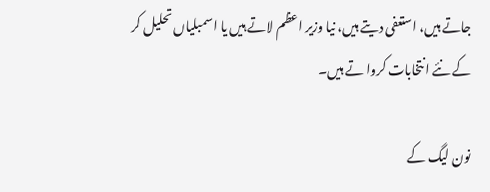جاتے ہیں، استعفی دیتے ہیں، نیا وزیر اعظم لاتے ہیں یا اسمبلیاں تحلیل کر کے نئے انتخابات کروا تے ہیں۔

نون لیگ کے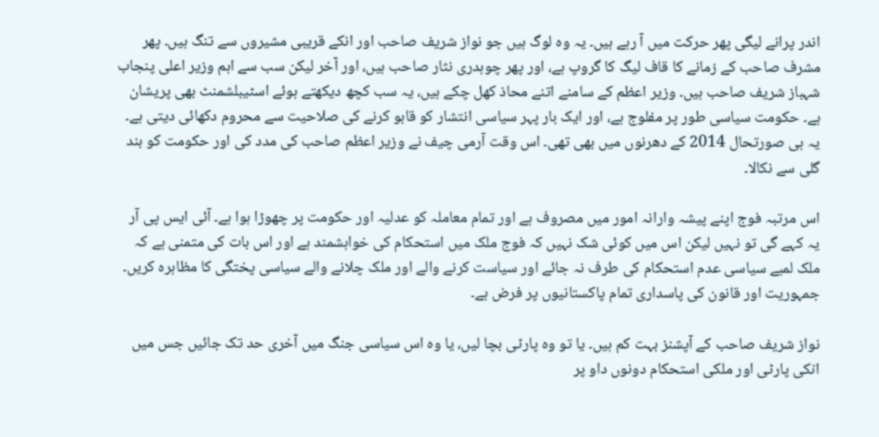اندر پرانے لیگی پھر حرکت میں آ رہے ہیں۔ یہ وہ لوگ ہیں جو نواز شریف صاحب اور انکے قریبی مشیروں سے تنگ ہیں۔ پھر مشرف صاحب کے زمانے کا قاف لیگ کا گروپ ہے، اور پھر چوہدری نثار صاحب ہیں، اور آخر لیکن سب سے اہم وزیر اعلی پنجاب شہباز شریف صاحب ہیں۔ وزیر اعظم کے سامنے اتنے محاذ کھل چکے ہیں، یہ سب کچھ دیکھتے ہوئے اسٹیبلشمنٹ بھی پریشان ہے۔ حکومت سیاسی طور پر مفلوج ہے، اور ایک بار پہر سیاسی انتشار کو قابو کرنے کی صلاحیت سے محروم دکھائی دیتی ہے۔ یہ ہی صورتحال 2014 کے دھرنوں میں بھی تھی۔ اس وقت آرمی چیف نے وزیر اعظم صاحب کی مدد کی اور حکومت کو بند گلی سے نکالا۔

اس مرتبہ فوج اپنے پیشہ وارانہ امور میں مصروف ہے اور تمام معاملہ کو عدلیہ اور حکومت پر چھوڑا ہوا ہے۔ آئی ایس پی آر یہ کہے گی تو نہیں لیکن اس میں کوئی شک نہیں کہ فوج ملک میں استحکام کی خواہشمند ہے اور اس بات کی متمنی ہے کہ ملک لمبے سیاسی عدم استحکام کی طرف نہ جائے اور سیاست کرنے والے اور ملک چلانے والے سیاسی پختگی کا مظاہرہ کریں۔ جمہوریت اور قانون کی پاسداری تمام پاکستانیوں پر فرض ہے۔

نواز شریف صاحب کے آپشنز بہت کم ہیں۔ یا تو وہ پارٹی بچا لیں، یا وہ اس سیاسی جنگ میں آخری حد تک جائیں جس میں انکی پارٹی اور ملکی استحکام دونوں داو پر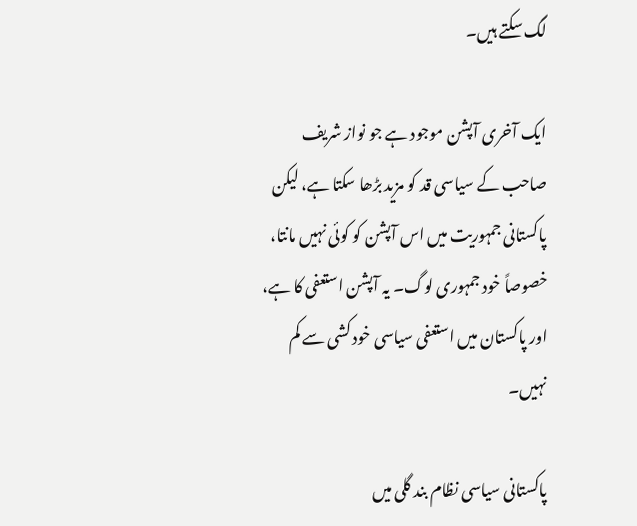لگ سکتے ہیں۔

ایک آخری آپشن موجود ہے جو نواز شریف صاحب کے سیاسی قد کو مزید بڑھا سکتا ہے، لیکن پاکستانی جمہوریت میں اس آپشن کو کوئی نہیں مانتا، خصوصاً خود جمہوری لوگ۔ یہ آپشن استعفی کا ہے، اور پاکستان میں استعفی سیاسی خود کشی سے کم نہیں۔

پاکستانی سیاسی نظام بند گلی میں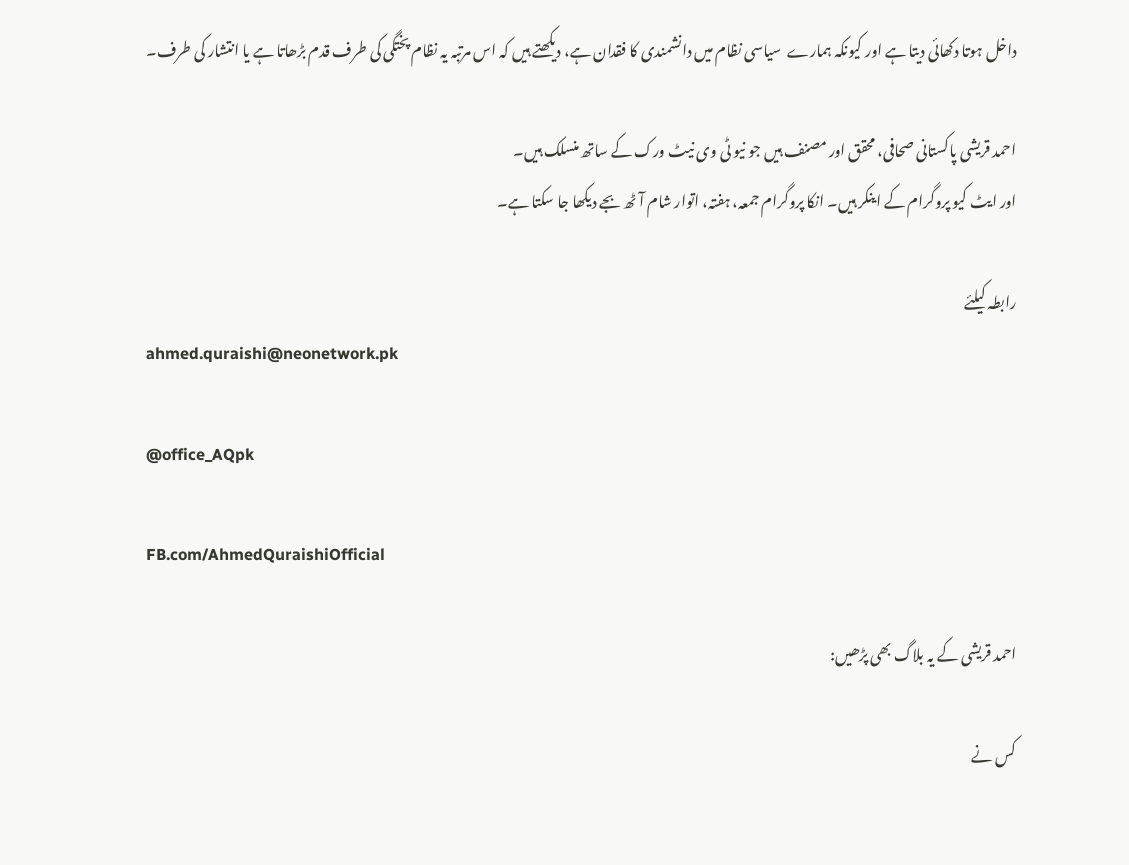داخل ہوتا دکھائی دیتا ہے اور کیونکہ ہمارے  سیاسی نظام میں دانشمندی کا فقدان ہے، دیکھتے ہیں کہ اس مرتبہ یہ نظام پختگی کی طرف قدم بڑھاتا ہے یا انتشار کی طرف۔

احمد قریشی پاکستانی صحافی، محقق اور مصنف ہیں جو نیو ٹی وی نیٹ ورک کے ساتھ منسلک ہیں۔
اور ایٹ کیو پروگرام کے اینکر ہیں۔ انکا پروگرام جمعہ، ہفتہ، اتوار شام آٹھ بجے دیکھا جا سکتا ہے۔

رابطہ کیلئے
ahmed.quraishi@neonetwork.pk

@office_AQpk

FB.com/AhmedQuraishiOfficial

احمد قریشی کے یہ بلاگ بھی پڑھیں:

کس نے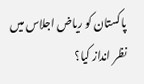پاکستان کو ریاض اجلاس میں نظر انداز کیا؟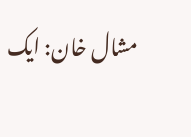مشال خان: ایک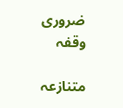ضروری وقفہ

متنازعہ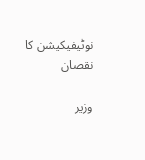نوٹیفیکیشن کا نقصان

وزیر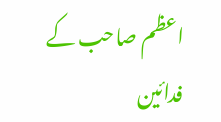اعظم صاحب کے فدائین